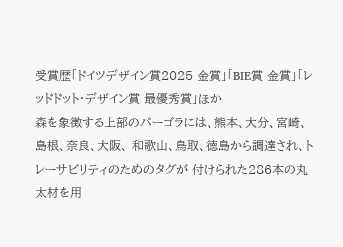受賞歴「ドイツデザイン賞2025 金賞」「BIE賞 金賞」「レッドドット・デザイン賞 最優秀賞」ほか
森を象徴する上部のパーゴラには、熊本、大分、宮崎、島根、奈良、大阪、 和歌山、鳥取、徳島から調達され、トレーサビリティのためのタグが 付けられた286本の丸太材を用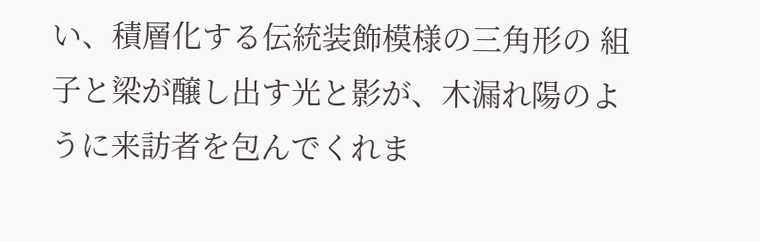い、積層化する伝統装飾模様の三角形の 組子と梁が醸し出す光と影が、木漏れ陽のように来訪者を包んでくれま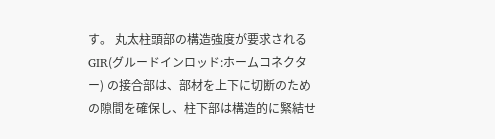す。 丸太柱頭部の構造強度が要求されるGIR(グルードインロッド:ホームコネクター) の接合部は、部材を上下に切断のための隙間を確保し、柱下部は構造的に緊結せ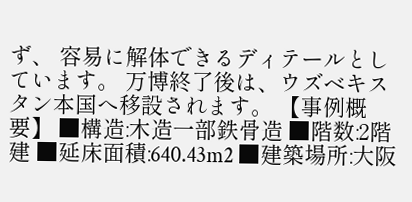ず、 容易に解体できるディテールとしています。 万博終了後は、ウズベキスタン本国へ移設されます。 【事例概要】 ■構造:木造一部鉄骨造 ■階数:2階建 ■延床面積:640.43m2 ■建築場所:大阪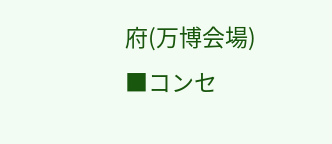府(万博会場) ■コンセ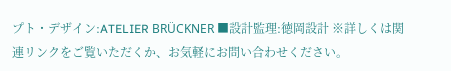プト・デザイン:ATELIER BRÜCKNER ■設計監理:徳岡設計 ※詳しくは関連リンクをご覧いただくか、お気軽にお問い合わせください。